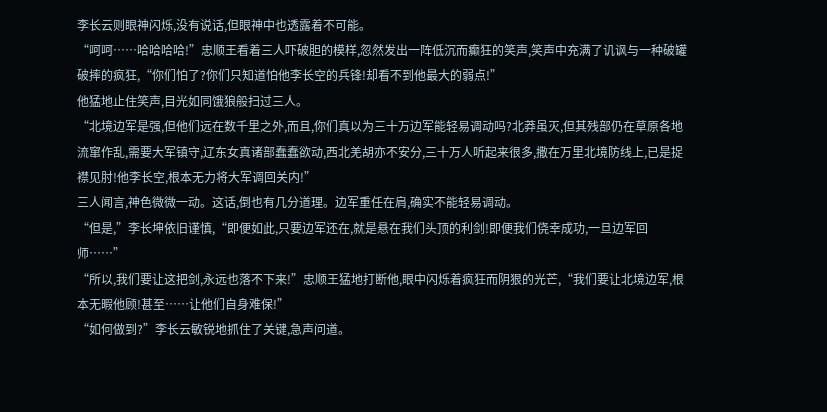李长云则眼神闪烁,没有说话,但眼神中也透露着不可能。
“呵呵……哈哈哈哈!”忠顺王看着三人吓破胆的模样,忽然发出一阵低沉而癫狂的笑声,笑声中充满了讥讽与一种破罐破摔的疯狂,“你们怕了?你们只知道怕他李长空的兵锋!却看不到他最大的弱点!”
他猛地止住笑声,目光如同饿狼般扫过三人。
“北境边军是强,但他们远在数千里之外,而且,你们真以为三十万边军能轻易调动吗?北莽虽灭,但其残部仍在草原各地流窜作乱,需要大军镇守,辽东女真诸部蠢蠢欲动,西北羌胡亦不安分,三十万人听起来很多,撒在万里北境防线上,已是捉襟见肘!他李长空,根本无力将大军调回关内!”
三人闻言,神色微微一动。这话,倒也有几分道理。边军重任在肩,确实不能轻易调动。
“但是,”李长坤依旧谨慎,“即便如此,只要边军还在,就是悬在我们头顶的利剑!即便我们侥幸成功,一旦边军回师……”
“所以,我们要让这把剑,永远也落不下来!”忠顺王猛地打断他,眼中闪烁着疯狂而阴狠的光芒,“我们要让北境边军,根本无暇他顾!甚至……让他们自身难保!”
“如何做到?”李长云敏锐地抓住了关键,急声问道。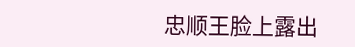忠顺王脸上露出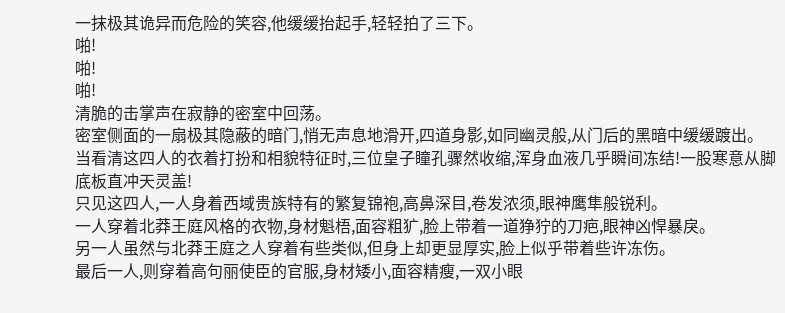一抹极其诡异而危险的笑容,他缓缓抬起手,轻轻拍了三下。
啪!
啪!
啪!
清脆的击掌声在寂静的密室中回荡。
密室侧面的一扇极其隐蔽的暗门,悄无声息地滑开,四道身影,如同幽灵般,从门后的黑暗中缓缓踱出。
当看清这四人的衣着打扮和相貌特征时,三位皇子瞳孔骤然收缩,浑身血液几乎瞬间冻结!一股寒意从脚底板直冲天灵盖!
只见这四人,一人身着西域贵族特有的繁复锦袍,高鼻深目,卷发浓须,眼神鹰隼般锐利。
一人穿着北莽王庭风格的衣物,身材魁梧,面容粗犷,脸上带着一道狰狞的刀疤,眼神凶悍暴戾。
另一人虽然与北莽王庭之人穿着有些类似,但身上却更显厚实,脸上似乎带着些许冻伤。
最后一人,则穿着高句丽使臣的官服,身材矮小,面容精瘦,一双小眼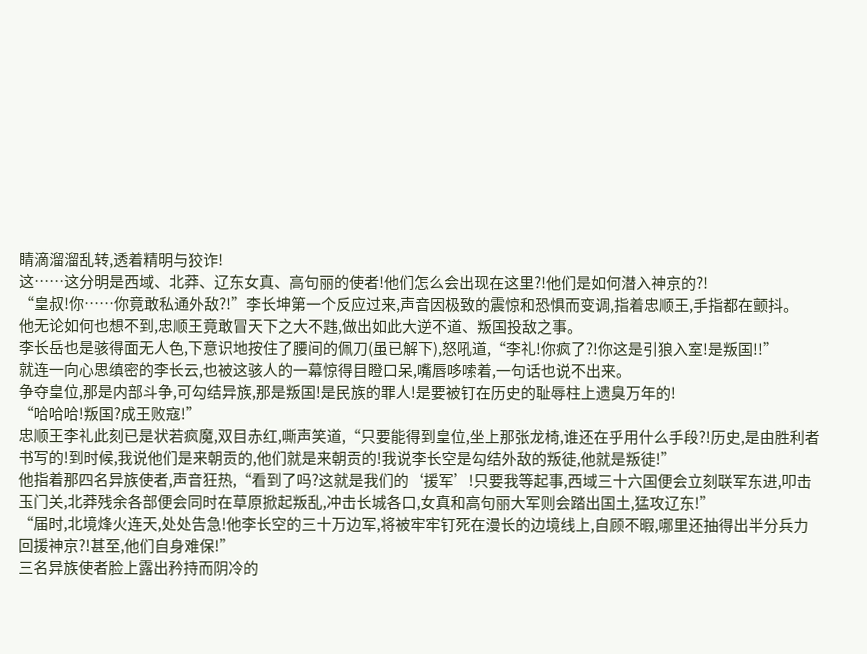睛滴溜溜乱转,透着精明与狡诈!
这……这分明是西域、北莽、辽东女真、高句丽的使者!他们怎么会出现在这里?!他们是如何潜入神京的?!
“皇叔!你……你竟敢私通外敌?!”李长坤第一个反应过来,声音因极致的震惊和恐惧而变调,指着忠顺王,手指都在颤抖。
他无论如何也想不到,忠顺王竟敢冒天下之大不韪,做出如此大逆不道、叛国投敌之事。
李长岳也是骇得面无人色,下意识地按住了腰间的佩刀(虽已解下),怒吼道,“李礼!你疯了?!你这是引狼入室!是叛国!!”
就连一向心思缜密的李长云,也被这骇人的一幕惊得目瞪口呆,嘴唇哆嗦着,一句话也说不出来。
争夺皇位,那是内部斗争,可勾结异族,那是叛国!是民族的罪人!是要被钉在历史的耻辱柱上遗臭万年的!
“哈哈哈!叛国?成王败寇!”
忠顺王李礼此刻已是状若疯魔,双目赤红,嘶声笑道,“只要能得到皇位,坐上那张龙椅,谁还在乎用什么手段?!历史,是由胜利者书写的!到时候,我说他们是来朝贡的,他们就是来朝贡的!我说李长空是勾结外敌的叛徒,他就是叛徒!”
他指着那四名异族使者,声音狂热,“看到了吗?这就是我们的‘援军’!只要我等起事,西域三十六国便会立刻联军东进,叩击玉门关,北莽残余各部便会同时在草原掀起叛乱,冲击长城各口,女真和高句丽大军则会踏出国土,猛攻辽东!”
“届时,北境烽火连天,处处告急!他李长空的三十万边军,将被牢牢钉死在漫长的边境线上,自顾不暇,哪里还抽得出半分兵力回援神京?!甚至,他们自身难保!”
三名异族使者脸上露出矜持而阴冷的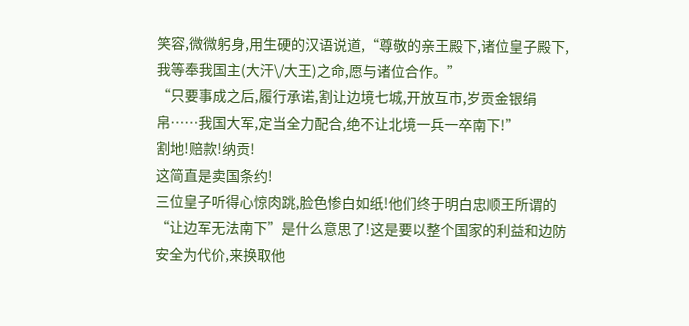笑容,微微躬身,用生硬的汉语说道,“尊敬的亲王殿下,诸位皇子殿下,我等奉我国主(大汗\/大王)之命,愿与诸位合作。”
“只要事成之后,履行承诺,割让边境七城,开放互市,岁贡金银绢帛……我国大军,定当全力配合,绝不让北境一兵一卒南下!”
割地!赔款!纳贡!
这简直是卖国条约!
三位皇子听得心惊肉跳,脸色惨白如纸!他们终于明白忠顺王所谓的“让边军无法南下”是什么意思了!这是要以整个国家的利益和边防安全为代价,来换取他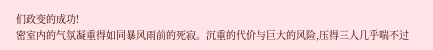们政变的成功!
密室内的气氛凝重得如同暴风雨前的死寂。沉重的代价与巨大的风险,压得三人几乎喘不过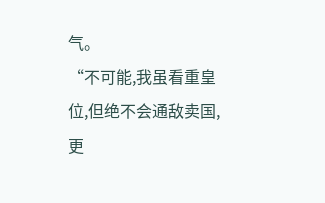气。
“不可能,我虽看重皇位,但绝不会通敌卖国,更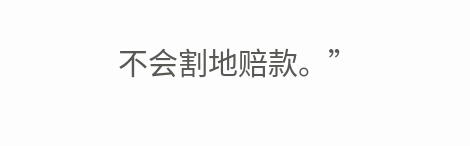不会割地赔款。”